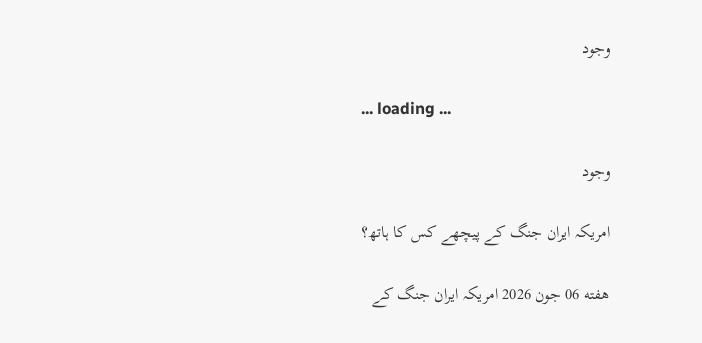وجود

... loading ...

وجود

امریکہ ایران جنگ کے پیچھے کس کا ہاتھ؟

هفته 06 جون 2026 امریکہ ایران جنگ کے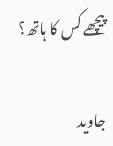پیچھے کس کا ہاتھ؟

جاوید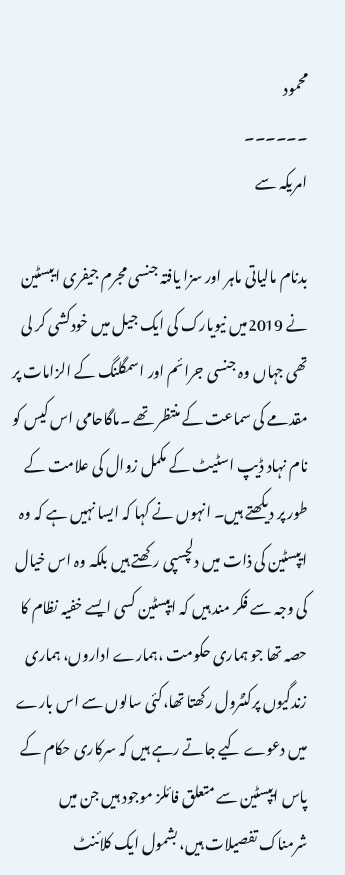محمود
۔۔۔۔۔۔
امریکہ سے

بدنام مالیاتی ماہر اور سزا یافتہ جنسی مجرم جیفری ایبسٹین نے 2019میں نیویارک کی ایک جیل میں خودکشی کر لی تھی جہاں وہ جنسی جرائم اور اسمگلنگ کے الزامات پر مقدمے کی سماعت کے منتظر تھے ۔ماگاحامی اس کیس کو نام نہاد ڈیپ اسٹیٹ کے مکمل زوال کی علامت کے طور پر دیکھتے ہیں۔ انہوں نے کہا کہ ایسا نہیں ہے کہ وہ ایپسٹین کی ذات میں دلچسپی رکھتے ہیں بلکہ وہ اس خیال کی وجہ سے فکر مند ہیں کہ ایپسٹین کسی ایسے خفیہ نظام کا حصہ تھا جو ہماری حکومت ،ہمارے اداروں، ہماری زندگیوں پرکنٹرول رکھتا تھا،کئی سالوں سے اس بارے میں دعوے کیے جاتے رہے ہیں کہ سرکاری حکام کے پاس ایپسٹین سے متعلق فائلز موجود ہیں جن میں شرمناک تفصیلات ہیں، بشمول ایک کلائنٹ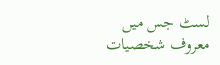لسٹ جس میں معروف شخصیات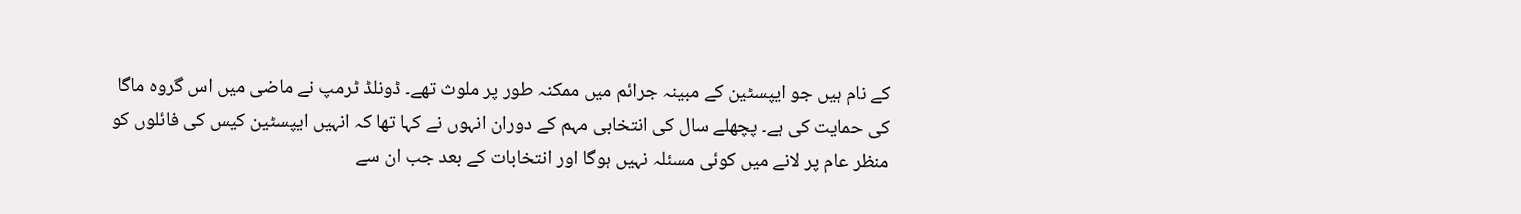کے نام ہیں جو ایپسٹین کے مبینہ جرائم میں ممکنہ طور پر ملوث تھے۔ ڈونلڈ ٹرمپ نے ماضی میں اس گروہ ماگا کی حمایت کی ہے۔ پچھلے سال کی انتخابی مہم کے دوران انہوں نے کہا تھا کہ انہیں ایپسٹین کیس کی فائلوں کو منظر عام پر لانے میں کوئی مسئلہ نہیں ہوگا اور انتخابات کے بعد جب ان سے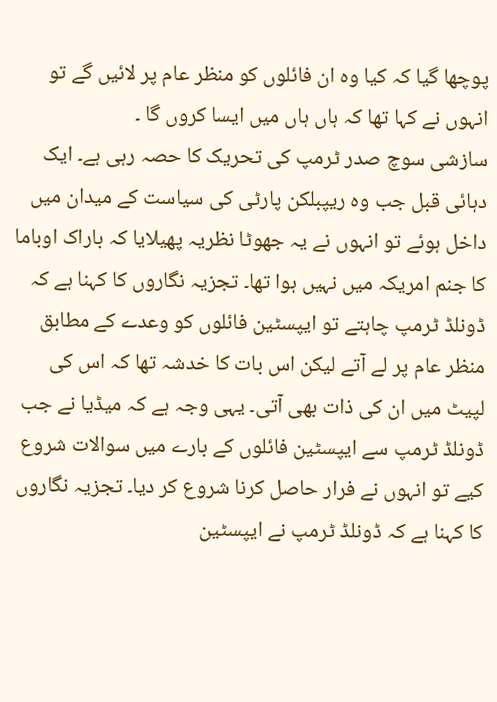پوچھا گیا کہ کیا وہ ان فائلوں کو منظر عام پر لائیں گے تو انہوں نے کہا تھا کہ ہاں ہاں میں ایسا کروں گا ۔
سازشی سوچ صدر ٹرمپ کی تحریک کا حصہ رہی ہے۔ ایک دہائی قبل جب وہ ریپبلکن پارٹی کی سیاست کے میدان میں داخل ہوئے تو انہوں نے یہ جھوٹا نظریہ پھیلایا کہ باراک اوباما کا جنم امریکہ میں نہیں ہوا تھا۔ تجزیہ نگاروں کا کہنا ہے کہ ڈونلڈ ٹرمپ چاہتے تو ایپسٹین فائلوں کو وعدے کے مطابق منظر عام پر لے آتے لیکن اس بات کا خدشہ تھا کہ اس کی لپیٹ میں ان کی ذات بھی آتی۔ یہی وجہ ہے کہ میڈیا نے جب ڈونلڈ ٹرمپ سے ایپسٹین فائلوں کے بارے میں سوالات شروع کیے تو انہوں نے فرار حاصل کرنا شروع کر دیا۔ تجزیہ نگاروں کا کہنا ہے کہ ڈونلڈ ٹرمپ نے ایپسٹین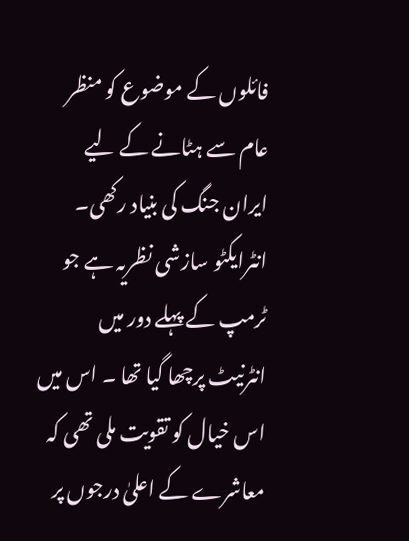فائلوں کے موضوع کو منظر عام سے ہٹانے کے لیے ایران جنگ کی بنیاد رکھی۔ انٹرایکٹو سازشی نظریہ ہے جو ٹرمپ کے پہلے دور میں انٹرنیٹ پرچھا گیا تھا ۔ اس میں اس خیال کو تقویت ملی تھی کہ معاشرے کے اعلیٰ درجوں پر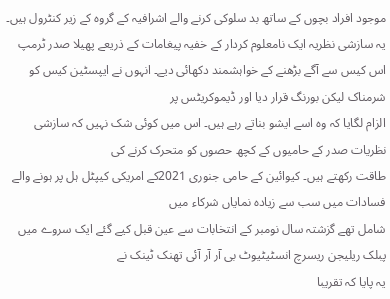موجود افراد بچوں کے ساتھ بد سلوکی کرنے والے اشرافیہ کے گروہ کے زیر کنٹرول ہیں۔ یہ سازشی نظریہ ایک نامعلوم کردار کے خفیہ پیغامات کے ذریعے پھیلا صدر ٹرمپ اس کیس سے آگے بڑھنے کے خواہشمند دکھائی دیے۔ انہوں نے ایپسٹین کیس کو شرمناک لیکن بورنگ قرار دیا اور ڈیموکریٹس پر
الزام لگایا کہ وہ اسے ایشو بناتے رہے ہیں۔ اس میں کوئی شک نہیں کہ سازشی نظریات صدر کے حامیوں کے کچھ حصوں کو متحرک کرنے کی
طاقت رکھتے ہیں۔ کیوائین کے حامی جنوری 2021کے امریکی کیپٹل ہل پر ہونے والے فسادات میں سب سے زیادہ نمایاں شرکاء میں
شامل تھے گزشتہ سال نومبر کے انتخابات سے عین قبل کیے گئے ایک سروے میں پبلک ریلیجن ریسرچ انسٹیٹیوٹ بی آر آر آئی تھنک ٹینک نے
یہ پایا کہ تقریبا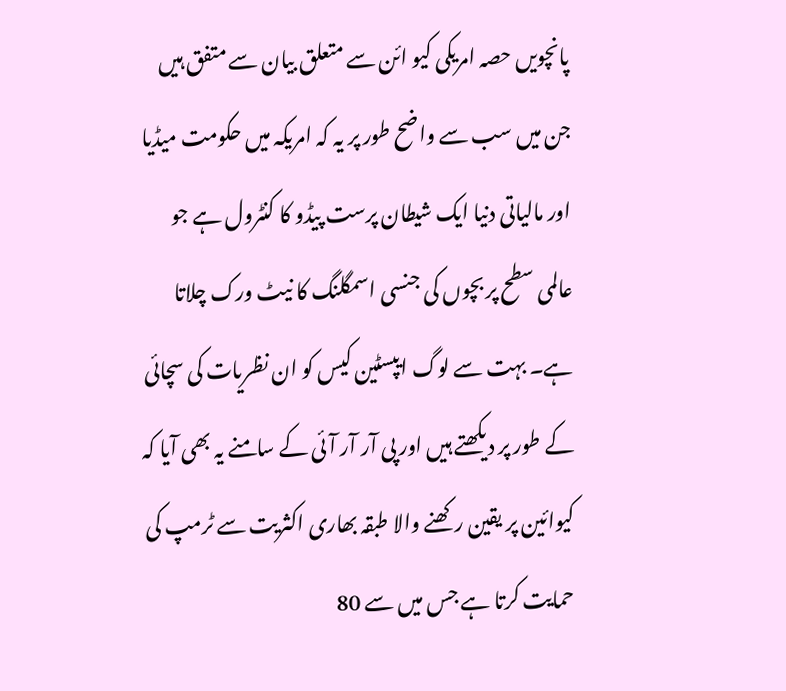پانچویں حصہ امریکی کیو ائن سے متعلق بیان سے متفق ہیں جن میں سب سے واضح طور پر یہ کہ امریکہ میں حکومت میڈیا اور مالیاتی دنیا ایک شیطان پرست پیڈو کا کنٹرول ہے جو عالمی سطح پر بچوں کی جنسی اسمگلنگ کا نیٹ ورک چلاتا ہے۔ بہت سے لوگ ایپسٹین کیس کو ان نظریات کی سچائی کے طور پر دیکھتے ہیں اور پی آر آر آئی کے سامنے یہ بھی آیا کہ کیوائین پر یقین رکھنے والا طبقہ بھاری اکثریت سے ٹرمپ کی حمایت کرتا ہے جس میں سے 80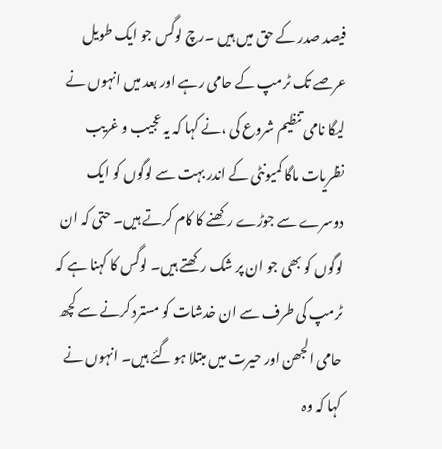فیصد صدر کے حق میں ہیں ۔رچ لوگس جو ایک طویل عرصے تک ٹرمپ کے حامی رہے اور بعد میں انہوں نے لیگا نامی تنظیم شروع کی ،نے کہا کہ یہ عجیب و غریب نظریات ماگا کمیونٹی کے اندر بہت سے لوگوں کو ایک دوسرے سے جوڑے رکھنے کا کام کرتے ہیں۔ حتی کہ ان لوگوں کو بھی جو ان پر شک رکھتے ہیں۔ لوگس کا کہنا ہے کہ ٹرمپ کی طرف سے ان خدشات کو مسترد کرنے سے کچھ حامی الجھن اور حیرت میں مبتلا ہو گئے ہیں۔ انہوں نے کہا کہ وہ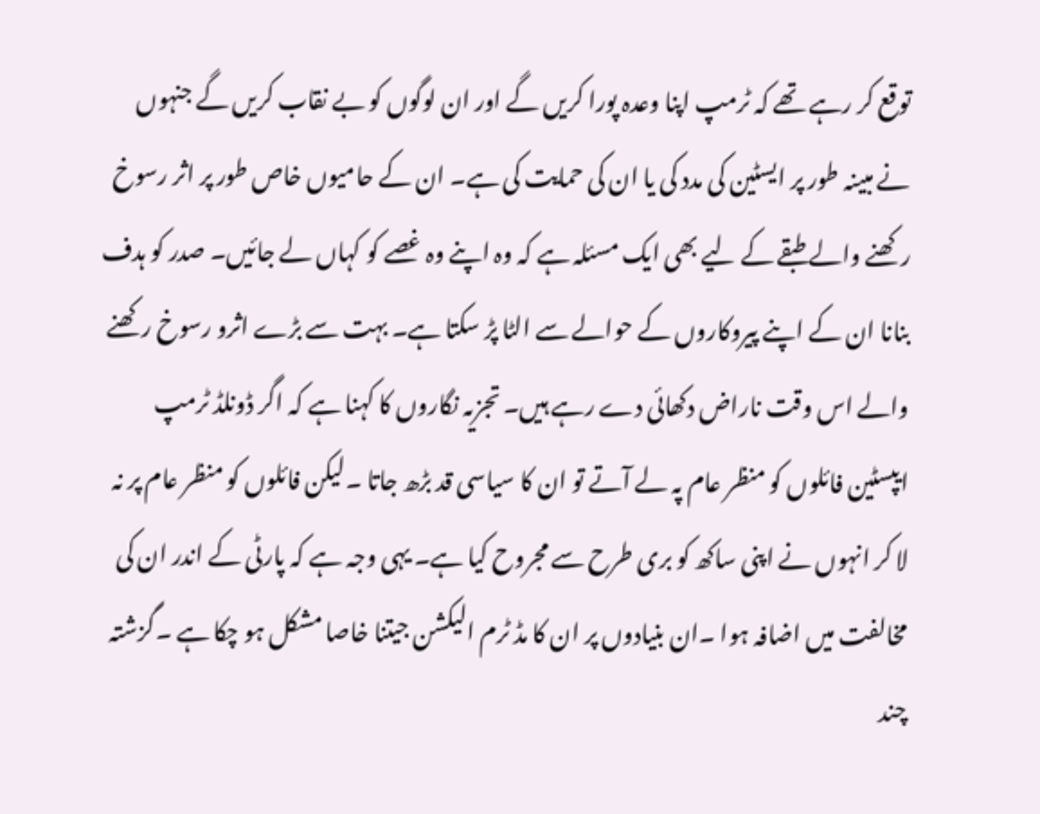توقع کر رہے تھے کہ ٹرمپ اپنا وعدہ پورا کریں گے اور ان لوگوں کو بے نقاب کریں گے جنہوں نے مبینہ طور پر ایسٹین کی مدد کی یا ان کی حمایت کی ہے۔ ان کے حامیوں خاص طور پر اثر رسوخ رکھنے والے طبقے کے لیے بھی ایک مسئلہ ہے کہ وہ اپنے وہ غصے کو کہاں لے جائیں۔ صدر کو ہدف بنانا ان کے اپنے پیروکاروں کے حوالے سے الٹا پڑ سکتا ہے۔ بہت سے بڑے اثرو رسوخ رکھنے والے اس وقت ناراض دکھائی دے رہے ہیں۔ تجزیہ نگاروں کا کہنا ہے کہ اگر ڈونلڈ ٹرمپ ایپسٹین فائلوں کو منظر عام پہ لے آتے تو ان کا سیاسی قد بڑھ جاتا ۔لیکن فائلوں کو منظر عام پر نہ لا کر انہوں نے اپنی ساکھ کو بری طرح سے مجروح کیا ہے۔ یہی وجہ ہے کہ پارٹی کے اندر ان کی مخالفت میں اضافہ ہوا ۔ان بنیادوں پر ان کا مڈ ٹرم الیکشن جیتنا خاصا مشکل ہو چکا ہے ۔گزشتہ چند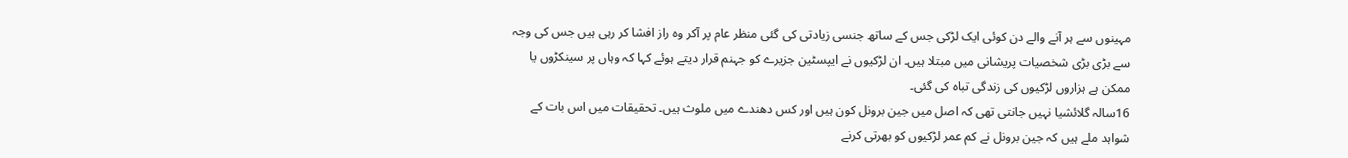مہینوں سے ہر آنے والے دن کوئی ایک لڑکی جس کے ساتھ جنسی زیادتی کی گئی منظر عام پر آکر وہ راز افشا کر رہی ہیں جس کی وجہ سے بڑی بڑی شخصیات پریشانی میں مبتلا ہیں۔ ان لڑکیوں نے ایپسٹین جزیرے کو جہنم قرار دیتے ہوئے کہا کہ وہاں پر سینکڑوں یا ممکن ہے ہزاروں لڑکیوں کی زندگی تباہ کی گئی۔
16سالہ گلائشیا نہیں جانتی تھی کہ اصل میں جین برونل کون ہیں اور کس دھندے میں ملوث ہیں۔ تحقیقات میں اس بات کے شواہد ملے ہیں کہ جین برونل نے کم عمر لڑکیوں کو بھرتی کرنے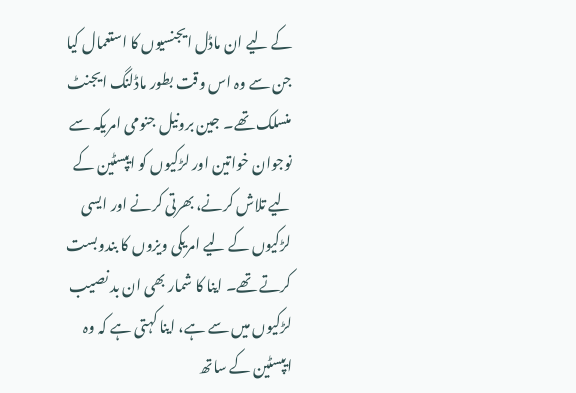کے لیے ان ماڈل ایجنسیوں کا استعمال کیا جن سے وہ اس وقت بطور ماڈلنگ ایجنٹ منسلک تھے۔ جین برونیل جنومی امریکہ سے نوجوان خواتین اور لڑکیوں کو ایپسٹین کے لیے تلاش کرنے، بھرتی کرنے اور ایسی لڑکیوں کے لیے امریکی ویزوں کا بندوبست کرتے تھے۔ اینا کا شمار بھی ان بد نصیب لڑکیوں میں سے ہے، اینا کہتی ہے کہ وہ ایپسٹین کے ساتھ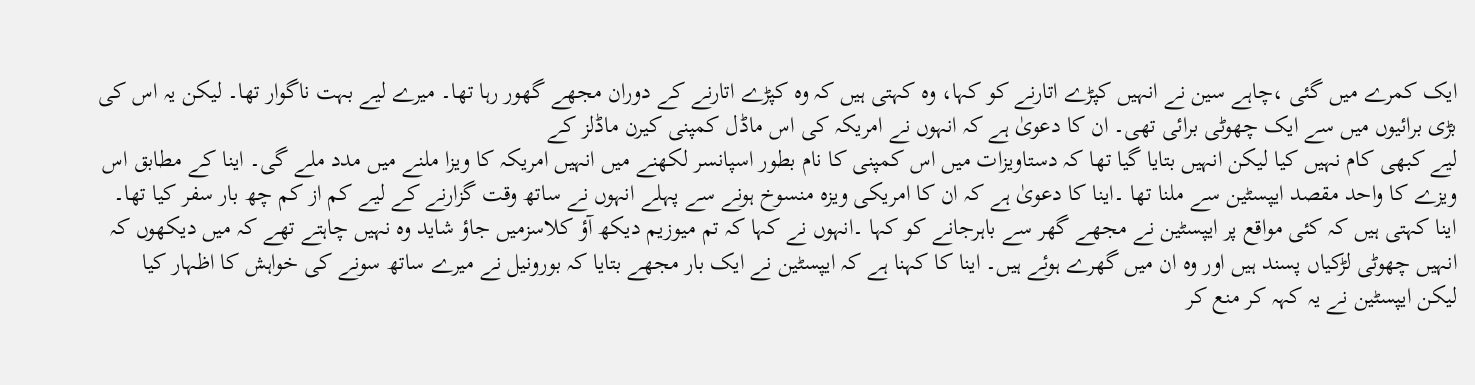ایک کمرے میں گئی ،چاہے سین نے انہیں کپڑے اتارنے کو کہا، وہ کہتی ہیں کہ وہ کپڑے اتارنے کے دوران مجھے گھور رہا تھا۔ میرے لیے بہت ناگوار تھا۔ لیکن یہ اس کی بڑی برائیوں میں سے ایک چھوٹی برائی تھی۔ ان کا دعویٰ ہے کہ انہوں نے امریکہ کی اس ماڈل کمپنی کیرن ماڈلز کے
لیے کبھی کام نہیں کیا لیکن انہیں بتایا گیا تھا کہ دستاویزات میں اس کمپنی کا نام بطور اسپانسر لکھنے میں انہیں امریکہ کا ویزا ملنے میں مدد ملے گی۔ اینا کے مطابق اس ویزے کا واحد مقصد ایپسٹین سے ملنا تھا ۔اینا کا دعویٰ ہے کہ ان کا امریکی ویزہ منسوخ ہونے سے پہلے انہوں نے ساتھ وقت گزارنے کے لیے کم از کم چھ بار سفر کیا تھا۔ اینا کہتی ہیں کہ کئی مواقع پر ایپسٹین نے مجھے گھر سے باہرجانے کو کہا ۔انہوں نے کہا کہ تم میوزیم دیکھ آؤ کلاسزمیں جاؤ شاید وہ نہیں چاہتے تھے کہ میں دیکھوں کہ انہیں چھوٹی لڑکیاں پسند ہیں اور وہ ان میں گھرے ہوئے ہیں۔ اینا کا کہنا ہے کہ ایپسٹین نے ایک بار مجھے بتایا کہ بورونیل نے میرے ساتھ سونے کی خواہش کا اظہار کیا لیکن ایپسٹین نے یہ کہہ کر منع کر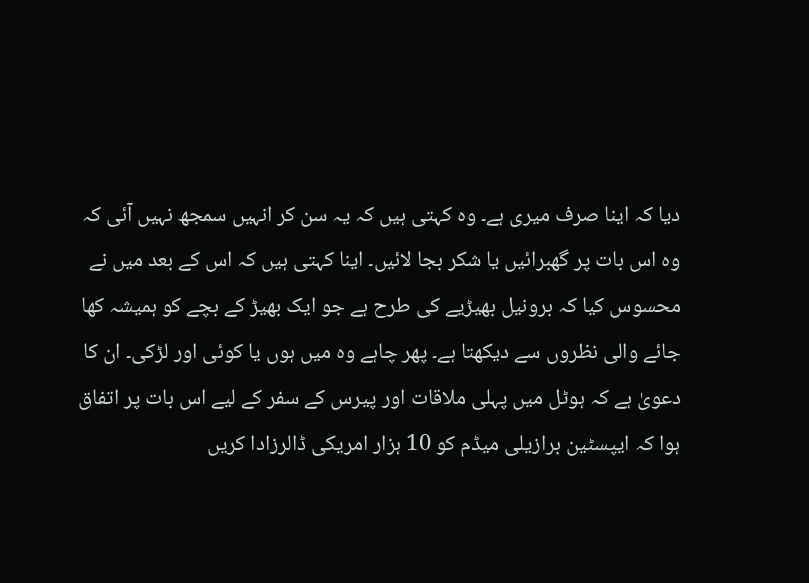دیا کہ اینا صرف میری ہے۔ وہ کہتی ہیں کہ یہ سن کر انہیں سمجھ نہیں آئی کہ وہ اس بات پر گھبرائیں یا شکر بجا لائیں۔ اینا کہتی ہیں کہ اس کے بعد میں نے محسوس کیا کہ برونیل بھیڑیے کی طرح ہے جو ایک بھیڑ کے بچے کو ہمیشہ کھا جائے والی نظروں سے دیکھتا ہے۔ پھر چاہے وہ میں ہوں یا کوئی اور لڑکی۔ ان کا دعویٰ ہے کہ ہوٹل میں پہلی ملاقات اور پیرس کے سفر کے لیے اس بات پر اتفاق ہوا کہ ایپسٹین برازیلی میڈم کو 10 ہزار امریکی ڈالرزادا کریں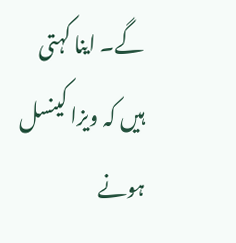گے۔ اینا کہتی ہیں کہ ویزا کینسل ہونے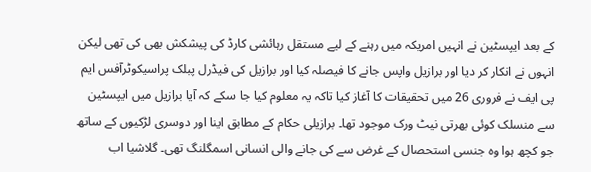کے بعد ایپسٹین نے انہیں امریکہ میں رہنے کے لیے مستقل رہائشی کارڈ کی پیشکش بھی کی تھی لیکن انہوں نے انکار کر دیا اور برازیل واپس جانے کا فیصلہ کیا اور برازیل کی فیڈرل پبلک پراسیکوٹرآفس ایم پی ایف نے فروری 26 میں تحقیقات کا آغاز کیا تاکہ یہ معلوم کیا جا سکے کہ آیا برازیل میں ایپسٹین سے منسلک کوئی بھرتی نیٹ ورک موجود تھا۔ برازیلی حکام کے مطابق اینا اور دوسری لڑکیوں کے ساتھ جو کچھ ہوا وہ جنسی استحصال کے غرض سے کی جانے والی انسانی اسمگلنگ تھی۔ گلاشیا اب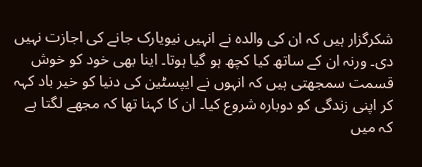شکرگزار ہیں کہ ان کی والدہ نے انہیں نیویارک جانے کی اجازت نہیں دی۔ ورنہ ان کے ساتھ کیا کچھ ہو گیا ہوتا۔ اینا بھی خود کو خوش قسمت سمجھتی ہیں کہ انہوں نے ایپسٹین کی دنیا کو خیر باد کہہ کر اپنی زندگی کو دوبارہ شروع کیا۔ ان کا کہنا تھا کہ مجھے لگتا ہے کہ میں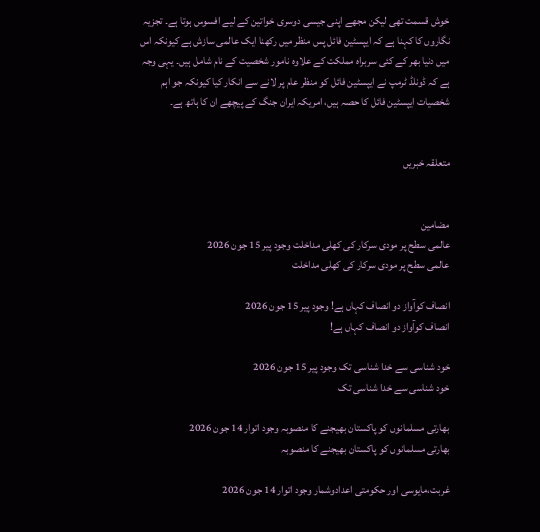خوش قسمت تھی لیکن مجھے اپنی جیسی دوسری خواتین کے لیے افسوس ہوتا ہے۔ تجزیہ نگاروں کا کہنا ہے کہ ایپسٹین فائل پس منظر میں رکھنا ایک عالمی سازش ہے کیونکہ اس میں دنیا بھر کے کئی سربراہ مملکت کے علاوہ نامور شخصیت کے نام شامل ہیں۔ یہی وجہ ہے کہ ڈونلڈ ٹرمپ نے ایپسٹین فائل کو منظر عام پر لانے سے انکار کیا کیونکہ جو اہم شخصیات ایپسٹین فائل کا حصہ ہیں، امریکہ ایران جنگ کے پیچھے ان کا ہاتھ ہے۔


متعلقہ خبریں


مضامین
عالمی سطح پر مودی سرکار کی کھلی مداخلت وجود پیر 15 جون 2026
عالمی سطح پر مودی سرکار کی کھلی مداخلت

انصاف کوآواز دو انصاف کہاں ہے! وجود پیر 15 جون 2026
انصاف کوآواز دو انصاف کہاں ہے!

خود شناسی سے خدا شناسی تک وجود پیر 15 جون 2026
خود شناسی سے خدا شناسی تک

بھارتی مسلمانوں کو پاکستان بھیجنے کا منصوبہ وجود اتوار 14 جون 2026
بھارتی مسلمانوں کو پاکستان بھیجنے کا منصوبہ

غربت،مایوسی اور حکومتی اعدادوشمار وجود اتوار 14 جون 2026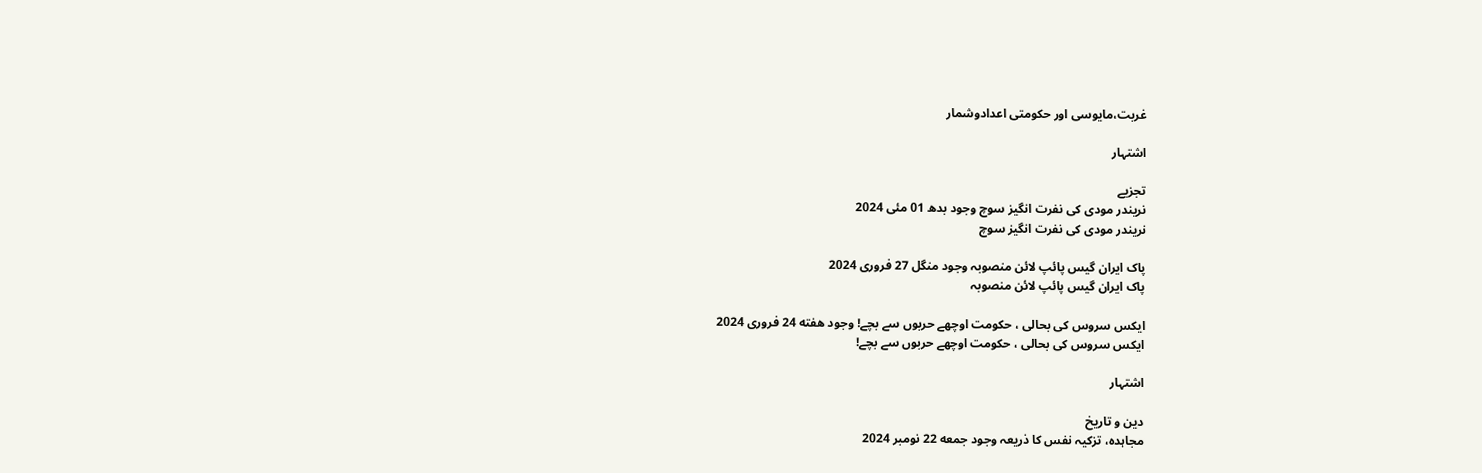غربت،مایوسی اور حکومتی اعدادوشمار

اشتہار

تجزیے
نریندر مودی کی نفرت انگیز سوچ وجود بدھ 01 مئی 2024
نریندر مودی کی نفرت انگیز سوچ

پاک ایران گیس پائپ لائن منصوبہ وجود منگل 27 فروری 2024
پاک ایران گیس پائپ لائن منصوبہ

ایکس سروس کی بحالی ، حکومت اوچھے حربوں سے بچے! وجود هفته 24 فروری 2024
ایکس سروس کی بحالی ، حکومت اوچھے حربوں سے بچے!

اشتہار

دین و تاریخ
مجاہدہ، تزکیہ نفس کا ذریعہ وجود جمعه 22 نومبر 2024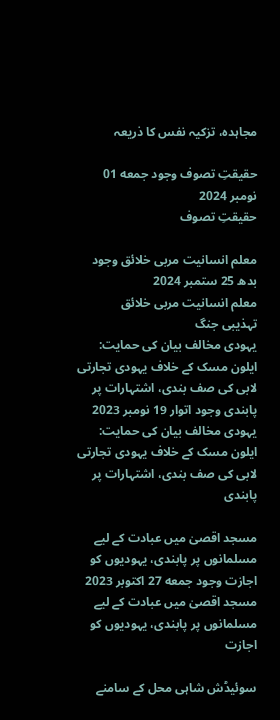مجاہدہ، تزکیہ نفس کا ذریعہ

حقیقتِ تصوف وجود جمعه 01 نومبر 2024
حقیقتِ تصوف

معلم انسانیت مربی خلائق وجود بدھ 25 ستمبر 2024
معلم انسانیت مربی خلائق
تہذیبی جنگ
یہودی مخالف بیان کی حمایت: ایلون مسک کے خلاف یہودی تجارتی لابی کی صف بندی، اشتہارات پر پابندی وجود اتوار 19 نومبر 2023
یہودی مخالف بیان کی حمایت: ایلون مسک کے خلاف یہودی تجارتی لابی کی صف بندی، اشتہارات پر پابندی

مسجد اقصیٰ میں عبادت کے لیے مسلمانوں پر پابندی، یہودیوں کو اجازت وجود جمعه 27 اکتوبر 2023
مسجد اقصیٰ میں عبادت کے لیے مسلمانوں پر پابندی، یہودیوں کو اجازت

سوئیڈش شاہی محل کے سامنے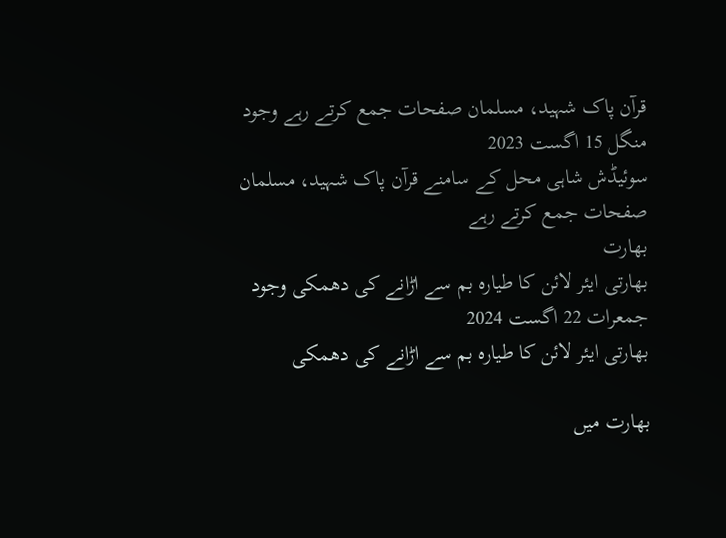قرآن پاک شہید، مسلمان صفحات جمع کرتے رہے وجود منگل 15 اگست 2023
سوئیڈش شاہی محل کے سامنے قرآن پاک شہید، مسلمان صفحات جمع کرتے رہے
بھارت
بھارتی ایئر لائن کا طیارہ بم سے اڑانے کی دھمکی وجود جمعرات 22 اگست 2024
بھارتی ایئر لائن کا طیارہ بم سے اڑانے کی دھمکی

بھارت میں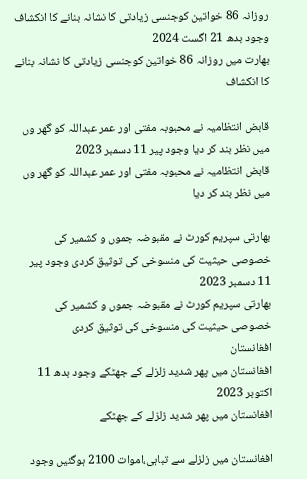روزانہ 86 خواتین کوجنسی زیادتی کا نشانہ بنانے کا انکشاف وجود بدھ 21 اگست 2024
بھارت میں روزانہ 86 خواتین کوجنسی زیادتی کا نشانہ بنانے کا انکشاف

قابض انتظامیہ نے محبوبہ مفتی اور عمر عبداللہ کو گھر وں میں نظر بند کر دیا وجود پیر 11 دسمبر 2023
قابض انتظامیہ نے محبوبہ مفتی اور عمر عبداللہ کو گھر وں میں نظر بند کر دیا

بھارتی سپریم کورٹ نے مقبوضہ جموں و کشمیر کی خصوصی حیثیت کی منسوخی کی توثیق کردی وجود پیر 11 دسمبر 2023
بھارتی سپریم کورٹ نے مقبوضہ جموں و کشمیر کی خصوصی حیثیت کی منسوخی کی توثیق کردی
افغانستان
افغانستان میں پھر شدید زلزلے کے جھٹکے وجود بدھ 11 اکتوبر 2023
افغانستان میں پھر شدید زلزلے کے جھٹکے

افغانستان میں زلزلے سے تباہی،اموات 2100 ہوگئیں وجود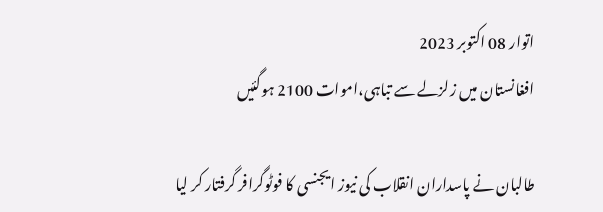اتوار 08 اکتوبر 2023
افغانستان میں زلزلے سے تباہی،اموات 2100 ہوگئیں

طالبان نے پاسداران انقلاب کی نیوز ایجنسی کا فوٹوگرافر گرفتار کر لیا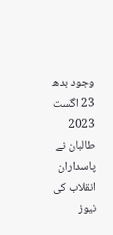وجود بدھ 23 اگست 2023
طالبان نے پاسداران انقلاب کی نیوز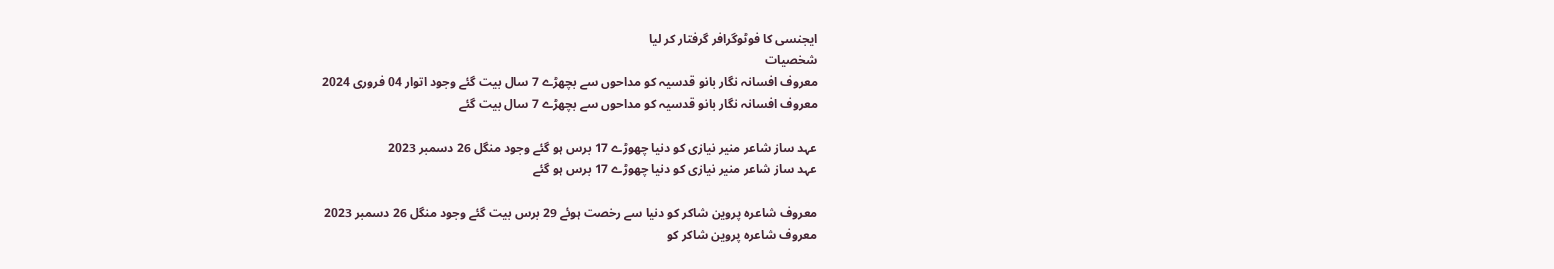ایجنسی کا فوٹوگرافر گرفتار کر لیا
شخصیات
معروف افسانہ نگار بانو قدسیہ کو مداحوں سے بچھڑے 7 سال بیت گئے وجود اتوار 04 فروری 2024
معروف افسانہ نگار بانو قدسیہ کو مداحوں سے بچھڑے 7 سال بیت گئے

عہد ساز شاعر منیر نیازی کو دنیا چھوڑے 17 برس ہو گئے وجود منگل 26 دسمبر 2023
عہد ساز شاعر منیر نیازی کو دنیا چھوڑے 17 برس ہو گئے

معروف شاعرہ پروین شاکر کو دنیا سے رخصت ہوئے 29 برس بیت گئے وجود منگل 26 دسمبر 2023
معروف شاعرہ پروین شاکر کو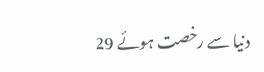دنیا سے رخصت ہوئے 29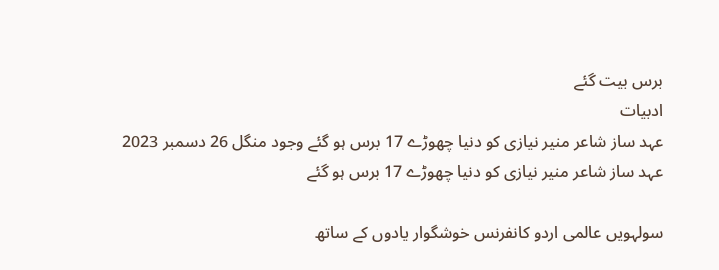برس بیت گئے
ادبیات
عہد ساز شاعر منیر نیازی کو دنیا چھوڑے 17 برس ہو گئے وجود منگل 26 دسمبر 2023
عہد ساز شاعر منیر نیازی کو دنیا چھوڑے 17 برس ہو گئے

سولہویں عالمی اردو کانفرنس خوشگوار یادوں کے ساتھ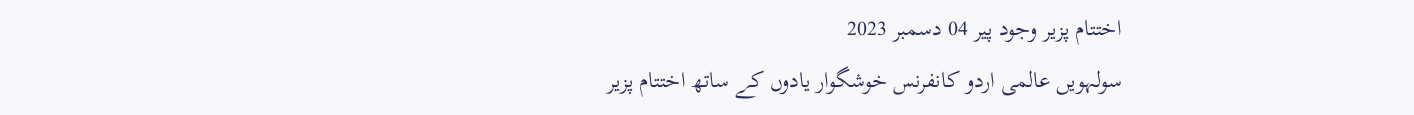اختتام پزیر وجود پیر 04 دسمبر 2023
سولہویں عالمی اردو کانفرنس خوشگوار یادوں کے ساتھ اختتام پزیر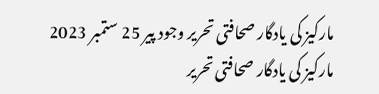مارکیز کی یادگار صحافتی تحریر وجود پیر 25 ستمبر 2023
مارکیز کی یادگار صحافتی تحریر